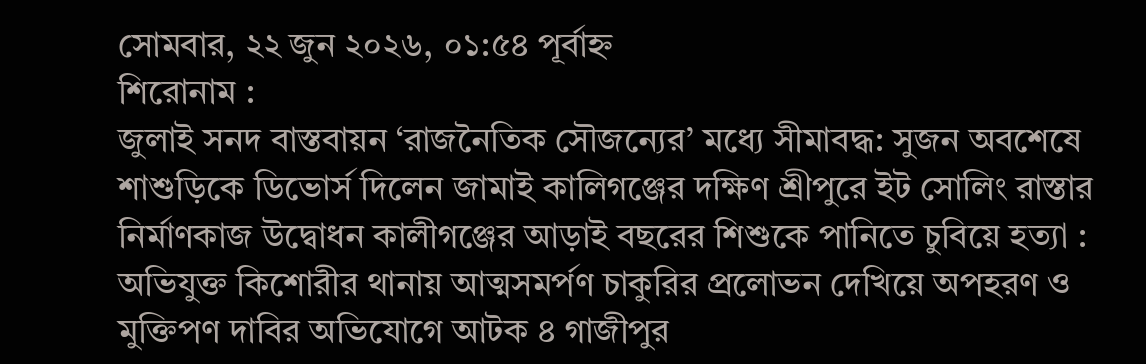সোমবার, ২২ জুন ২০২৬, ০১:৫৪ পূর্বাহ্ন
শিরোনাম :
জুলাই সনদ বাস্তবায়ন ‘রাজনৈতিক সৌজন্যের’ মধ্যে সীমাবদ্ধ: সুজন অবশেষে শাশুড়িকে ডিভোর্স দিলেন জামাই কালিগঞ্জের দক্ষিণ শ্রীপুরে ইট সোলিং রাস্তার নির্মাণকাজ উদ্বোধন কালীগঞ্জের আড়াই বছরের শিশুকে পানিতে চুবিয়ে হত্যা : অভিযুক্ত কিশোরীর থানায় আত্মসমর্পণ চাকুরির প্রলোভন দেখিয়ে অপহরণ ও মুক্তিপণ দাবির অভিযোগে আটক ৪ গাজীপুর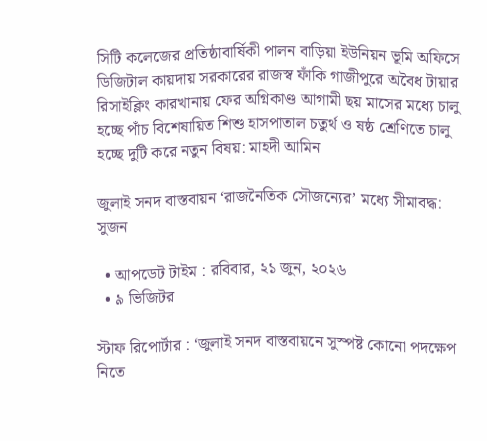সিটি কলেজের প্রতিষ্ঠাবার্ষিকী পালন বাড়িয়া ইউনিয়ন ভূমি অফিসে ডিজিটাল কায়দায় সরকারের রাজস্ব ফাঁকি গাজীপুরে অবৈধ টায়ার রিসাইক্লিং কারখানায় ফের অগ্নিকাণ্ড আগামী ছয় মাসের মধ্যে চালু হচ্ছে পাঁচ বিশেষায়িত শিশু হাসপাতাল চতুর্থ ও ষষ্ঠ শ্রেণিতে চালু হচ্ছে দুটি করে নতুন বিষয়: মাহদী আমিন

জুলাই সনদ বাস্তবায়ন ‘রাজনৈতিক সৌজন্যের’ মধ্যে সীমাবদ্ধ: সুজন

  • আপডেট টাইম : রবিবার, ২১ জুন, ২০২৬
  • ৯ ভিজিটর

স্টাফ রিপোর্টার : ‘জুলাই সনদ বাস্তবায়নে সুস্পষ্ট কোনো পদক্ষেপ নিতে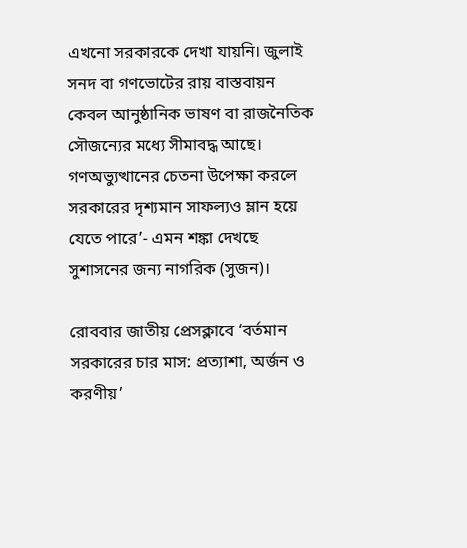এখনো সরকারকে দেখা যায়নি। জুলাই সনদ বা গণভোটের রায় বাস্তবায়ন কেবল আনুষ্ঠানিক ভাষণ বা রাজনৈতিক সৌজন্যের মধ্যে সীমাবদ্ধ আছে। গণঅভ্যুত্থানের চেতনা উপেক্ষা করলে সরকারের দৃশ্যমান সাফল্যও ম্লান হয়ে যেতে পারে’- এমন শঙ্কা দেখছে সুশাসনের জন্য নাগরিক (সুজন)।

রোববার জাতীয় প্রেসক্লাবে ‘বর্তমান সরকারের চার মাস: প্রত্যাশা, অর্জন ও করণীয়’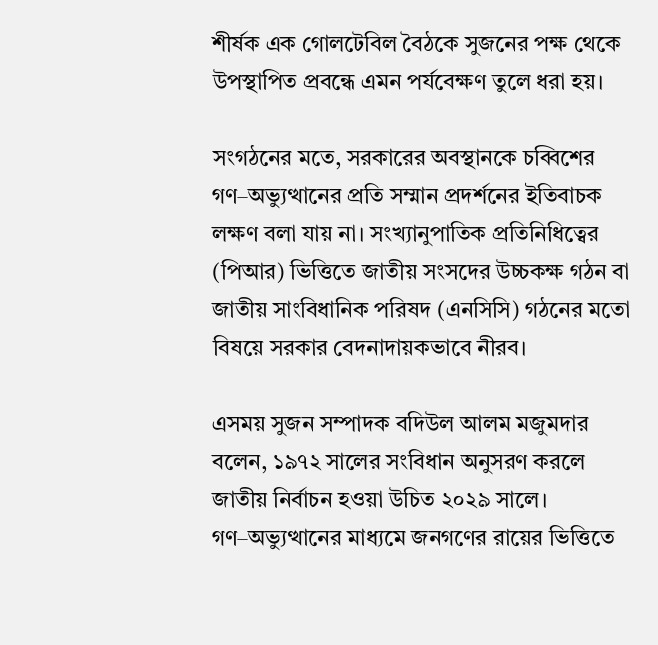শীর্ষক এক গোলটেবিল বৈঠকে সুজনের পক্ষ থেকে উপস্থাপিত প্রবন্ধে এমন পর্যবেক্ষণ তুলে ধরা হয়।

সংগঠনের মতে, সরকারের অবস্থানকে চব্বিশের গণ–অভ্যুত্থানের প্রতি সম্মান প্রদর্শনের ইতিবাচক লক্ষণ বলা যায় না। সংখ্যানুপাতিক প্রতিনিধিত্বের (পিআর) ভিত্তিতে জাতীয় সংসদের উচ্চকক্ষ গঠন বা জাতীয় সাংবিধানিক পরিষদ (এনসিসি) গঠনের মতো বিষয়ে সরকার বেদনাদায়কভাবে নীরব।

এসময় সুজন সম্পাদক বদিউল আলম মজুমদার বলেন, ১৯৭২ সালের সংবিধান অনুসরণ করলে জাতীয় নির্বাচন হওয়া উচিত ২০২৯ সালে। গণ–অভ্যুত্থানের মাধ্যমে জনগণের রায়ের ভিত্তিতে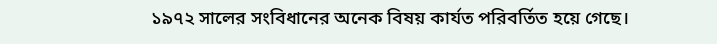১৯৭২ সালের সংবিধানের অনেক বিষয় কার্যত পরিবর্তিত হয়ে গেছে।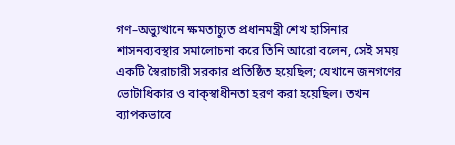গণ–অভ্যুত্থানে ক্ষমতাচ্যুত প্রধানমন্ত্রী শেখ হাসিনার শাসনব্যবস্থার সমালোচনা করে তিনি আরো বলেন, সেই সময় একটি স্বৈরাচারী সরকার প্রতিষ্ঠিত হয়েছিল; যেখানে জনগণের ভোটাধিকার ও বাক্‌স্বাধীনতা হরণ করা হয়েছিল। তখন ব্যাপকভাবে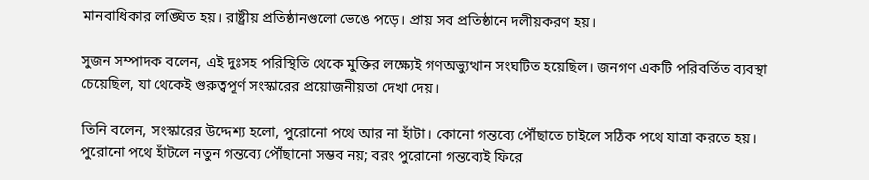মানবাধিকার লঙ্ঘিত হয়। রাষ্ট্রীয় প্রতিষ্ঠানগুলো ভেঙে পড়ে। প্রায় সব প্রতিষ্ঠানে দলীয়করণ হয়।

সুজন সম্পাদক বলেন, এই দুঃসহ পরিস্থিতি থেকে মুক্তির লক্ষ্যেই গণঅভ্যুত্থান সংঘটিত হয়েছিল। জনগণ একটি পরিবর্তিত ব্যবস্থা চেয়েছিল, যা থেকেই গুরুত্বপূর্ণ সংস্কারের প্রয়োজনীয়তা দেখা দেয়।

তিনি বলেন, সংস্কারের উদ্দেশ্য হলো, পুরোনো পথে আর না হাঁটা। কোনো গন্তব্যে পৌঁছাতে চাইলে সঠিক পথে যাত্রা করতে হয়। পুরোনো পথে হাঁটলে নতুন গন্তব্যে পৌঁছানো সম্ভব নয়; বরং পুরোনো গন্তব্যেই ফিরে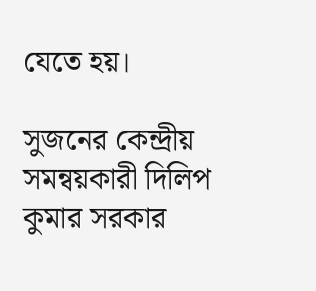যেতে হয়।

সুজনের কেন্দ্রীয় সমন্বয়কারী দিলিপ কুমার সরকার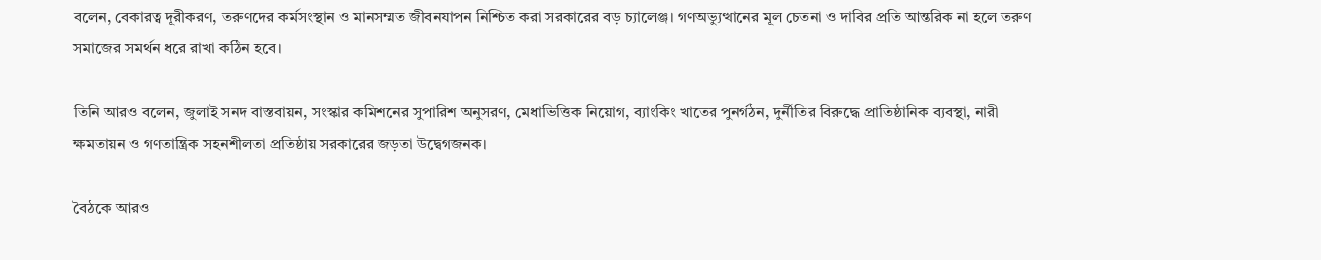বলেন, বেকারত্ব দূরীকরণ, তরুণদের কর্মসংস্থান ও মানসম্মত জীবনযাপন নিশ্চিত করা সরকারের বড় চ্যালেঞ্জ। গণঅভ্যুত্থানের মূল চেতনা ও দাবির প্রতি আন্তরিক না হলে তরুণ সমাজের সমর্থন ধরে রাখা কঠিন হবে।

তিনি আরও বলেন, জুলাই সনদ বাস্তবায়ন, সংস্কার কমিশনের সুপারিশ অনুসরণ, মেধাভিত্তিক নিয়োগ, ব্যাংকিং খাতের পুনর্গঠন, দুর্নীতির বিরুদ্ধে প্রাতিষ্ঠানিক ব্যবস্থা, নারী ক্ষমতায়ন ও গণতান্ত্রিক সহনশীলতা প্রতিষ্ঠায় সরকারের জড়তা উদ্বেগজনক।

বৈঠকে আরও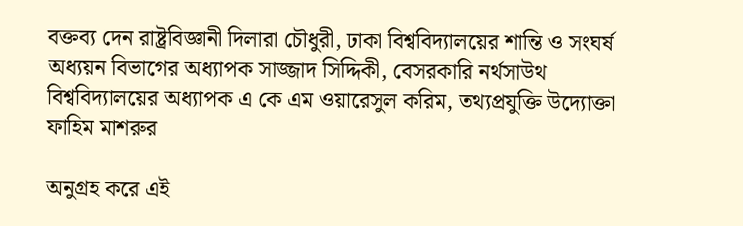বক্তব্য দেন রাষ্ট্রবিজ্ঞানী দিলারা চৌধুরী, ঢাকা বিশ্ববিদ্যালয়ের শান্তি ও সংঘর্ষ অধ্যয়ন বিভাগের অধ্যাপক সাজ্জাদ সিদ্দিকী, বেসরকারি নর্থসাউথ বিশ্ববিদ্যালয়ের অধ্যাপক এ কে এম ওয়ারেসুল করিম, তথ্যপ্রযুক্তি উদ্যোক্তা ফাহিম মাশরুর

অনুগ্রহ করে এই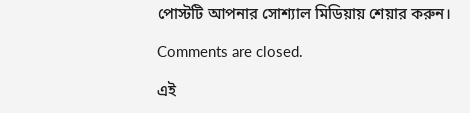পোস্টটি আপনার সোশ্যাল মিডিয়ায় শেয়ার করুন।

Comments are closed.

এই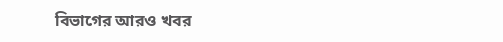বিভাগের আরও খবর